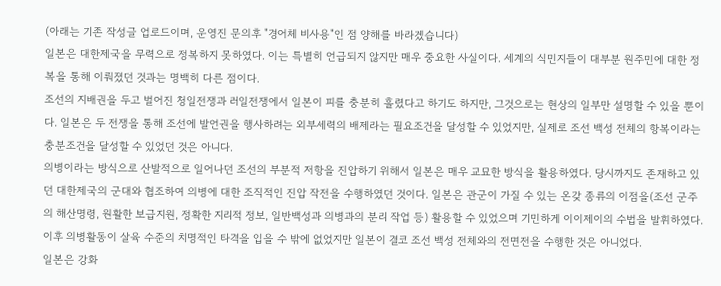(아래는 기존 작성글 업로드이며, 운영진 문의후 "경어체 비사용"인 점 양해를 바라겠습니다)
일본은 대한제국을 무력으로 정복하지 못하였다. 이는 특별히 언급되지 않지만 매우 중요한 사실이다. 세계의 식민지들이 대부분 원주민에 대한 정복을 통해 이뤄졌던 것과는 명백히 다른 점이다.
조선의 지배권을 두고 벌어진 청일전쟁과 러일전쟁에서 일본이 피를 충분히 흘렸다고 하기도 하지만, 그것으로는 현상의 일부만 설명할 수 있을 뿐이다. 일본은 두 전쟁을 통해 조선에 발언권을 행사하려는 외부세력의 배제라는 필요조건을 달성할 수 있었지만, 실제로 조선 백성 전체의 항복이라는 충분조건을 달성할 수 있었던 것은 아니다.
의병이라는 방식으로 산발적으로 일어나던 조선의 부분적 저항을 진압하기 위해서 일본은 매우 교묘한 방식을 활용하였다. 당시까지도 존재하고 있던 대한제국의 군대와 협조하여 의병에 대한 조직적인 진압 작전을 수행하였던 것이다. 일본은 관군이 가질 수 있는 온갖 종류의 이점을(조선 군주의 해산명령, 원활한 보급지원, 정확한 지리적 정보, 일반백성과 의병과의 분리 작업 등) 활용할 수 있었으며 기민하게 이이제이의 수법을 발휘하였다. 이후 의병활동이 살육 수준의 치명적인 타격을 입을 수 밖에 없었지만 일본이 결코 조선 백성 전체와의 전면전을 수행한 것은 아니었다.
일본은 강화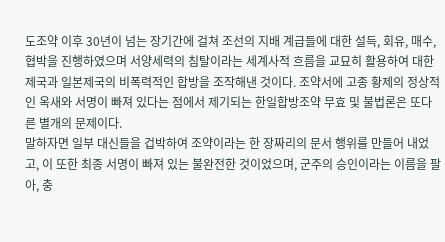도조약 이후 30년이 넘는 장기간에 걸쳐 조선의 지배 계급들에 대한 설득, 회유, 매수, 협박을 진행하였으며 서양세력의 침탈이라는 세계사적 흐름을 교묘히 활용하여 대한제국과 일본제국의 비폭력적인 합방을 조작해낸 것이다. 조약서에 고종 황제의 정상적인 옥새와 서명이 빠져 있다는 점에서 제기되는 한일합방조약 무효 및 불법론은 또다른 별개의 문제이다.
말하자면 일부 대신들을 겁박하여 조약이라는 한 장짜리의 문서 행위를 만들어 내었고, 이 또한 최종 서명이 빠져 있는 불완전한 것이었으며, 군주의 승인이라는 이름을 팔아, 충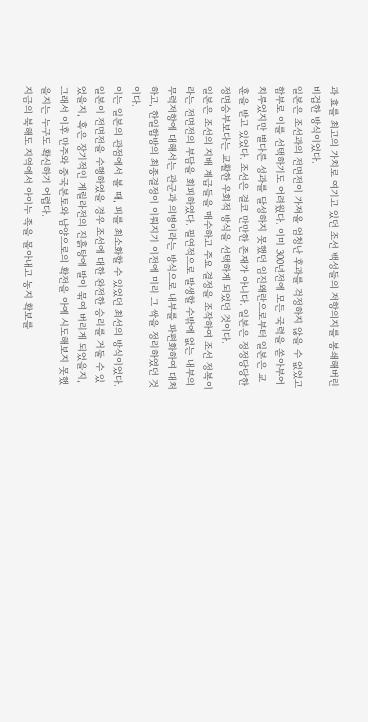과 효를 최고의 가치로 여기고 있던 조선 백성들의 저항의지를 봉쇄해버린 비겁한 방식이었다.
일본은 조선과의 전면전이 가져올 엄청난 후과를 걱정하지 않을 수 없었고 함부로 이를 선택하기도 어려웠다. 이미 300년전에 모든 국력을 쏟아부어 치루었지만 별다른 성과를 달성하지 못했던 임진왜란으로부터 일본은 교훈을 받고 있었다. 조선은 결코 만만한 존재가 아니다. 일본은 정정당당한 정면승부보다는 교활한 우회적 방식을 선택하게 되었던 것이다.
일본은 조선의 지배 계급들을 매수하고 주요 결정을 조작하여 조선 정복이라는 전면전의 부담을 회피하였다. 필연적으로 발생할 수밖에 없는 내부의 무력저항에 대해서는 관군과 의병이라는 방식으로 내부를 파편화하여 대처하고, 한일합방의 최종결정이 이뤄지기 이전에 미리 그 싹을 정리하였던 것이다.
이는 일본의 관점에서 볼 때, 피를 최소화할 수 있었던 최선의 방식이었다. 일본이 전면전을 수행하였을 경우 조선에 대한 완전한 승리를 거둘 수 있었을지, 혹은 장기적인 게릴라전의 진흙탕에 발이 묶여 버리게 되었을지, 그래서 이후 만주와 중국본토와 남양으로의 확전을 아예 시도해보지 못했을지는 누구도 확신하기 어렵다.
지금의 북해도 지역에서 아이누 족을 몰아내고 농지 확보를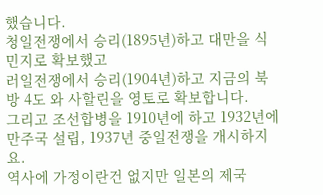했습니다.
청일전쟁에서 승리(1895년)하고 대만을 식민지로 확보했고
러일전쟁에서 승리(1904년)하고 지금의 북방 4도 와 사할린을 영토로 확보합니다.
그리고 조선합병을 1910년에 하고 1932년에 만주국 설립, 1937년 중일전쟁을 개시하지요.
역사에 가정이란건 없지만 일본의 제국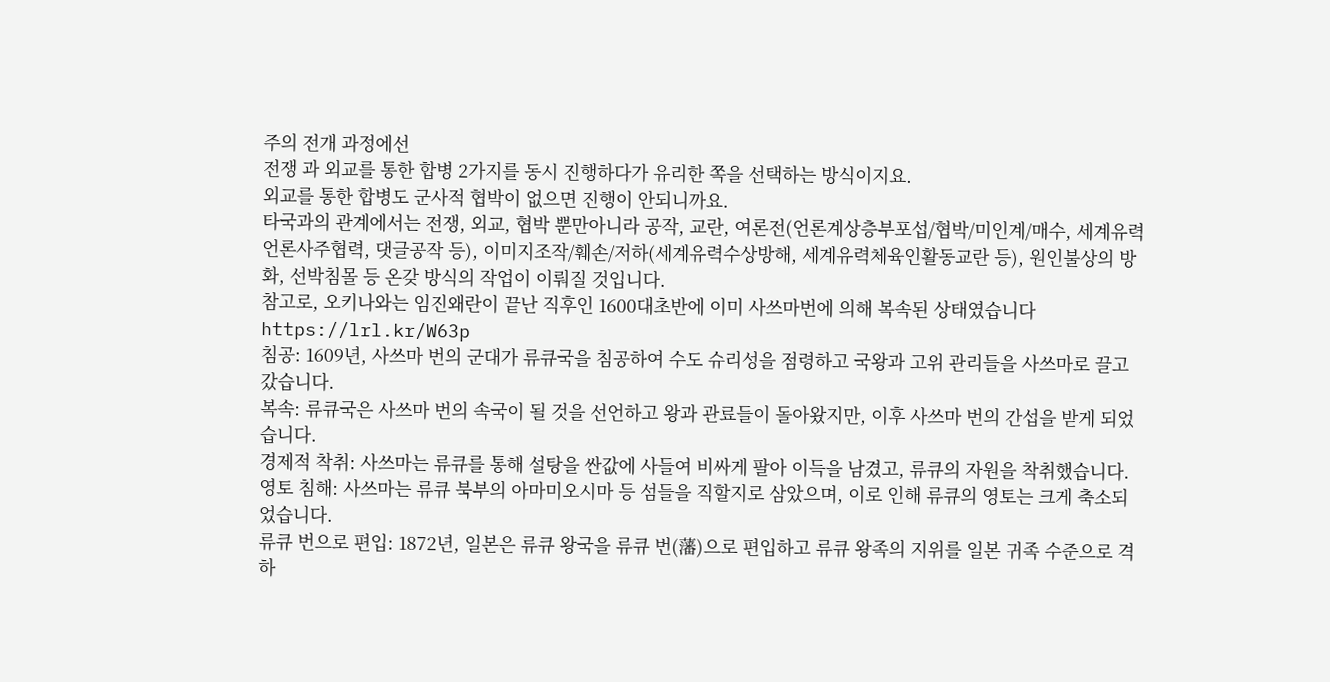주의 전개 과정에선
전쟁 과 외교를 통한 합병 2가지를 동시 진행하다가 유리한 쪽을 선택하는 방식이지요.
외교를 통한 합병도 군사적 협박이 없으면 진행이 안되니까요.
타국과의 관계에서는 전쟁, 외교, 협박 뿐만아니라 공작, 교란, 여론전(언론계상층부포섭/협박/미인계/매수, 세계유력언론사주협력, 댓글공작 등), 이미지조작/훼손/저하(세계유력수상방해, 세계유력체육인활동교란 등), 원인불상의 방화, 선박침몰 등 온갖 방식의 작업이 이뤄질 것입니다.
참고로, 오키나와는 임진왜란이 끝난 직후인 1600대초반에 이미 사쓰마번에 의해 복속된 상태였습니다
https://lrl.kr/W63p
침공: 1609년, 사쓰마 번의 군대가 류큐국을 침공하여 수도 슈리성을 점령하고 국왕과 고위 관리들을 사쓰마로 끌고 갔습니다.
복속: 류큐국은 사쓰마 번의 속국이 될 것을 선언하고 왕과 관료들이 돌아왔지만, 이후 사쓰마 번의 간섭을 받게 되었습니다.
경제적 착취: 사쓰마는 류큐를 통해 설탕을 싼값에 사들여 비싸게 팔아 이득을 남겼고, 류큐의 자원을 착취했습니다.
영토 침해: 사쓰마는 류큐 북부의 아마미오시마 등 섬들을 직할지로 삼았으며, 이로 인해 류큐의 영토는 크게 축소되었습니다.
류큐 번으로 편입: 1872년, 일본은 류큐 왕국을 류큐 번(藩)으로 편입하고 류큐 왕족의 지위를 일본 귀족 수준으로 격하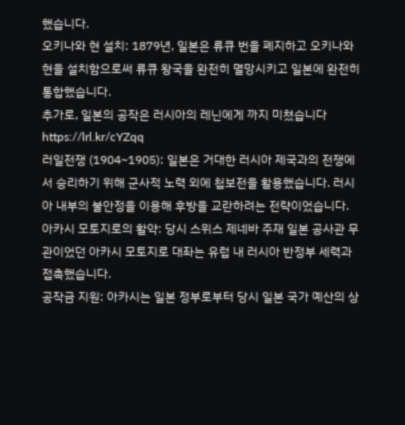했습니다.
오키나와 현 설치: 1879년, 일본은 류큐 번을 폐지하고 오키나와 현을 설치함으로써 류큐 왕국을 완전히 멸망시키고 일본에 완전히 통합했습니다.
추가로, 일본의 공작은 러시아의 레닌에게 까지 미쳤습니다
https://lrl.kr/cYZqq
러일전쟁 (1904~1905): 일본은 거대한 러시아 제국과의 전쟁에서 승리하기 위해 군사적 노력 외에 첩보전을 활용했습니다. 러시아 내부의 불안정을 이용해 후방을 교란하려는 전략이었습니다.
아카시 모토지로의 활약: 당시 스위스 제네바 주재 일본 공사관 무관이었던 아카시 모토지로 대좌는 유럽 내 러시아 반정부 세력과 접촉했습니다.
공작금 지원: 아카시는 일본 정부로부터 당시 일본 국가 예산의 상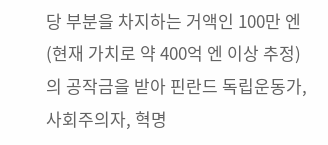당 부분을 차지하는 거액인 100만 엔 (현재 가치로 약 400억 엔 이상 추정)의 공작금을 받아 핀란드 독립운동가, 사회주의자, 혁명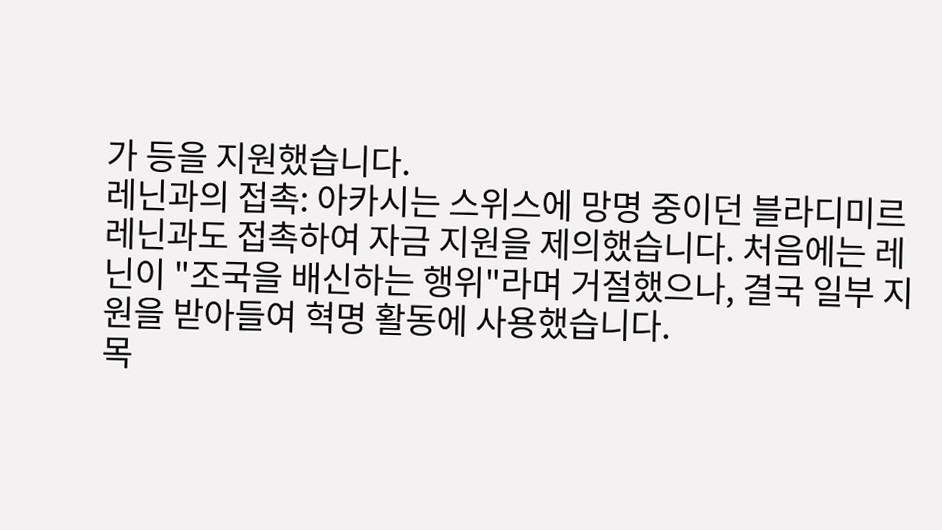가 등을 지원했습니다.
레닌과의 접촉: 아카시는 스위스에 망명 중이던 블라디미르 레닌과도 접촉하여 자금 지원을 제의했습니다. 처음에는 레닌이 "조국을 배신하는 행위"라며 거절했으나, 결국 일부 지원을 받아들여 혁명 활동에 사용했습니다.
목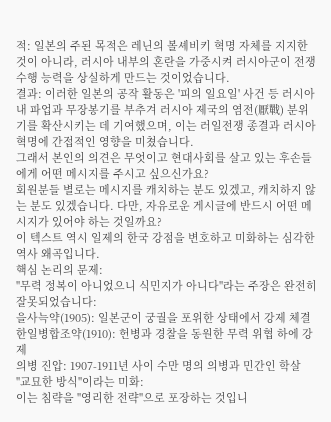적: 일본의 주된 목적은 레닌의 볼셰비키 혁명 자체를 지지한 것이 아니라, 러시아 내부의 혼란을 가중시켜 러시아군이 전쟁 수행 능력을 상실하게 만드는 것이었습니다.
결과: 이러한 일본의 공작 활동은 '피의 일요일' 사건 등 러시아 내 파업과 무장봉기를 부추겨 러시아 제국의 염전(厭戰) 분위기를 확산시키는 데 기여했으며, 이는 러일전쟁 종결과 러시아 혁명에 간접적인 영향을 미쳤습니다.
그래서 본인의 의견은 무엇이고 현대사회를 살고 있는 후손들에게 어떤 메시지를 주시고 싶으신가요?
회원분들 별로는 메시지를 캐치하는 분도 있겠고, 캐치하지 않는 분도 있겠습니다. 다만, 자유로운 게시글에 반드시 어떤 메시지가 있어야 하는 것일까요?
이 텍스트 역시 일제의 한국 강점을 변호하고 미화하는 심각한 역사 왜곡입니다.
핵심 논리의 문제:
"무력 정복이 아니었으니 식민지가 아니다"라는 주장은 완전히 잘못되었습니다:
을사늑약(1905): 일본군이 궁궐을 포위한 상태에서 강제 체결
한일병합조약(1910): 헌병과 경찰을 동원한 무력 위협 하에 강제
의병 진압: 1907-1911년 사이 수만 명의 의병과 민간인 학살
"교묘한 방식"이라는 미화:
이는 침략을 "영리한 전략"으로 포장하는 것입니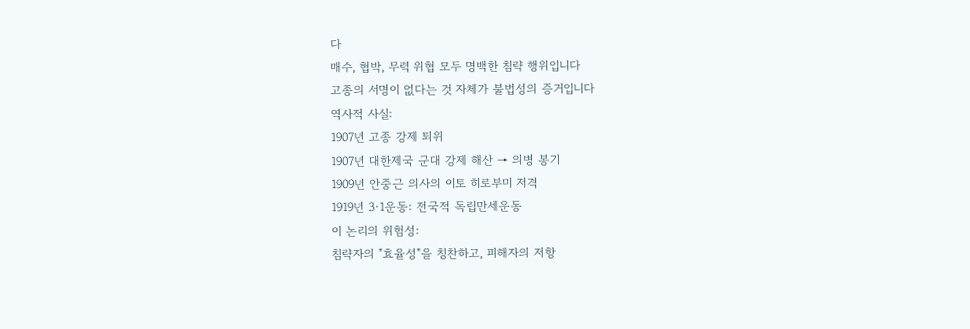다
매수, 협박, 무력 위협 모두 명백한 침략 행위입니다
고종의 서명이 없다는 것 자체가 불법성의 증거입니다
역사적 사실:
1907년 고종 강제 퇴위
1907년 대한제국 군대 강제 해산 → 의병 봉기
1909년 안중근 의사의 이토 히로부미 저격
1919년 3·1운동: 전국적 독립만세운동
이 논리의 위험성:
침략자의 "효율성"을 칭찬하고, 피해자의 저항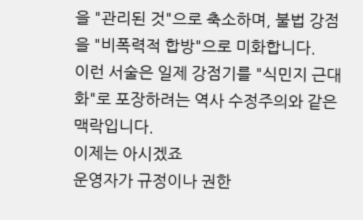을 "관리된 것"으로 축소하며, 불법 강점을 "비폭력적 합방"으로 미화합니다.
이런 서술은 일제 강점기를 "식민지 근대화"로 포장하려는 역사 수정주의와 같은 맥락입니다.
이제는 아시겠죠
운영자가 규정이나 권한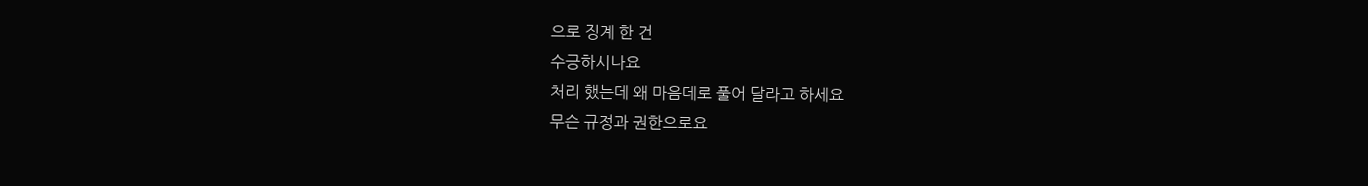으로 징계 한 건
수긍하시나요
처리 했는데 왜 마음데로 풀어 달라고 하세요
무슨 규정과 권한으로요